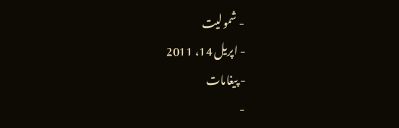- شمولیت
- اپریل 14، 2011
- پیغامات
-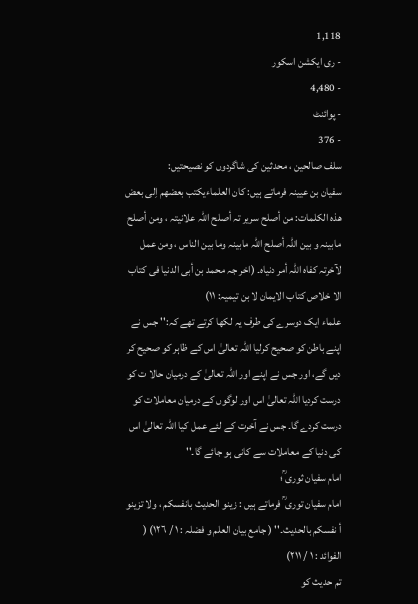1,118
- ری ایکشن اسکور
- 4,480
- پوائنٹ
- 376
سلف صالحین ، محدثین کی شاگردوں کو نصیحتیں:
سفیان بن عیینہ فرماتے ہیں: کان العلماءیکتب بعضھم اِلی بعض ھذہ الکلمات: من أصلح سریر تہ أصلح اللہ علانیتہ ، ومن أصلح مابینہ و بین اللہ أصلح اللہ مابینہ وما بین الناس ، ومن عمل لآخرتہ کفاہ اللہ أمر دنیاہ۔ (اخر جہ محمد بن أبی الدنیا فی کتاب الا خلاص کتاب الایمان لا بن تیمیہ: ١١)
علماء ایک دوسرے کی طرف یہ لکھا کرتے تھے کہ:'' جس نے اپنے باطن کو صحیح کرلیا اللہ تعالیٰ اس کے ظاہر کو صحیح کر دیں گے، اور جس نے اپنے اور اللہ تعالیٰ کے درمیان حالا ت کو درست کردیا اللہ تعالیٰ اس اور لوگوں کے درمیان معاملات کو درست کردے گا۔ جس نے آخرت کے لئے عمل کیا اللہ تعالیٰ اس کی دنیا کے معاملات سے کانی ہو جائے گا۔''
امام سفیان ثوری ؒ؛
امام سفیان توری ؒ فرماتے ہیں : زینو الحدیث بانفسکم ، ولا تزینو أ نفسکم بالحدیث۔'' ( جامع بیان العلم و فضلہ : ١ / ١٢٦) ( الفوائد : ١ / ٢١١)
تم حدیث کو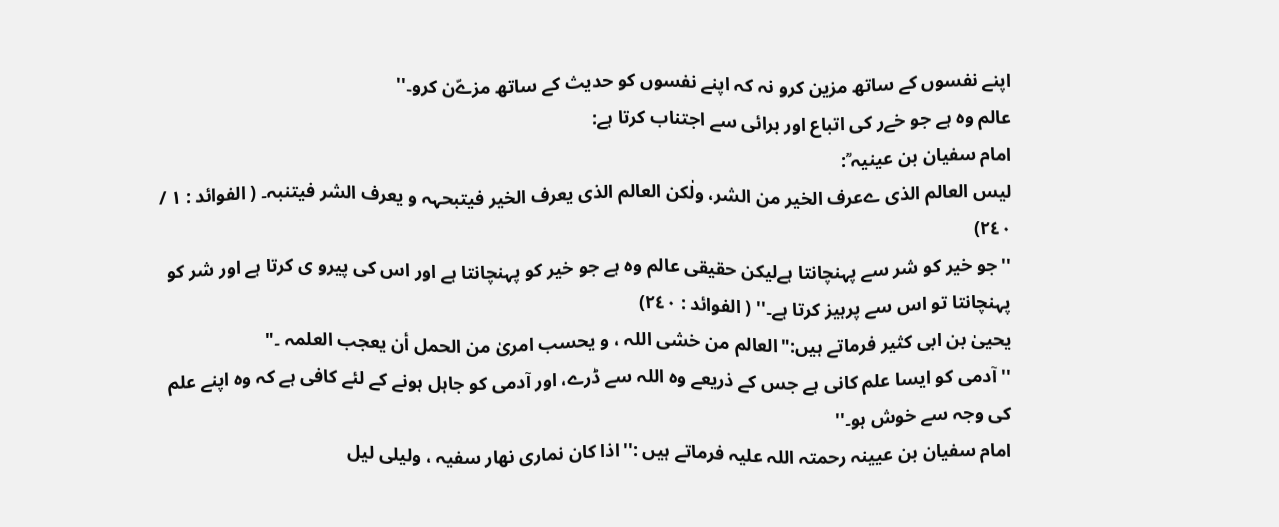اپنے نفسوں کے ساتھ مزین کرو نہ کہ اپنے نفسوں کو حدیث کے ساتھ مزےّن کرو۔''
عالم وہ ہے جو خےر کی اتباع اور برائی سے اجتناب کرتا ہے:
امام سفیان بن عینیہ ؒ:
لیس العالم الذی ےعرف الخیر من الشر، ولٰکن العالم الذی یعرف الخیر فیتبحہہ و یعرف الشر فیتنبہ۔ ( الفوائد : ١ / ٢٤٠)
''جو خیر کو شر سے پہنچانتا ہےلیکن حقیقی عالم وہ ہے جو خیر کو پہنچانتا ہے اور اس کی پیرو ی کرتا ہے اور شر کو پہنچانتا تو اس سے پرہیز کرتا ہے۔'' ( الفوائد : ٢٤٠)
یحییٰ بن ابی کثیر فرماتے ہیں:"العالم من خشی اللہ ، و یحسب امریٰ من الحمل أن یعجب العلمہ ۔"
''آدمی کو ایسا علم کانی ہے جس کے ذریعے وہ اللہ سے ڈرے، اور آدمی کو جاہل ہونے کے لئے کافی ہے کہ وہ اپنے علم کی وجہ سے خوش ہو۔''
امام سفیان بن عیینہ رحمتہ اللہ علیہ فرماتے ہیں :''اذا کان نماری نھار سفیہ ، ولیلی لیل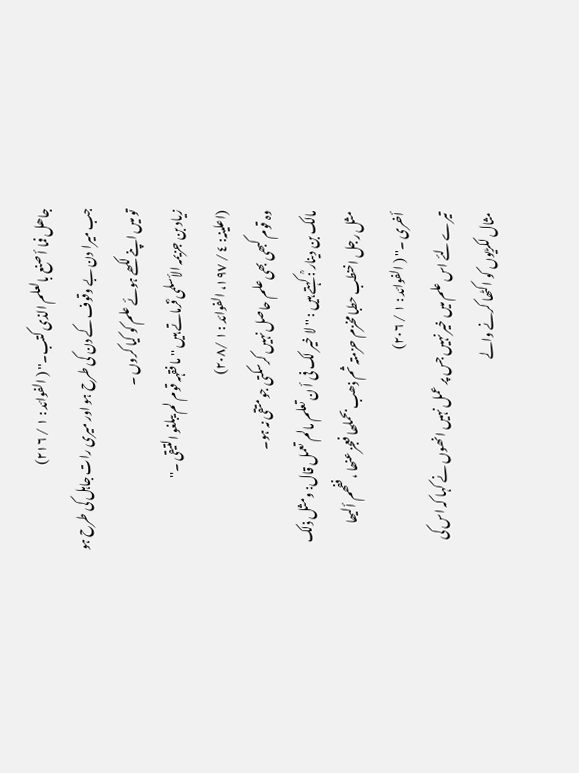جاھل فما أ صنع بالعلم الذی کتب۔'' ( الفوائد : ١ / ٢١٦)
جب میرا دن بے وقوف کے دن کی طرح ہو اور میری رات جاہل کی طرح ہو تو میں اپنے لکھے ہوئے علم کو کیا کروں ۔
زیاد بن جزیمہ الأسلمی ؒفرماتے ہیں '' ما فقہہ قوم لم یبلغو التیقی ۔''
(اعلینہ: ٤ / ١٩٧، الفوائد : ١ /٢٠٨)
وہ قوم کبھی بھی علم حاصل نہیں کرسکتی جو متقی نہ ہو۔
مالک بن دینار ؒ: کہتے ہیں : '' لا خیر لک فی أ ن تعلم مالم تعمل قال: ومثل ذلک مثل رجل اخنطب حطبا مخزم حزمتہ ثم ذھب بحملھا فعجز عنھا ، ففھم ألیھا أخری ۔'' ( الفوائد : ١ / ٢٠٦)
تیرے لئے اس علم میں خیر نہیں جس پر عمل نہیں انھوں نے کہا کہ اس کی مثال لکڑیوں کو اکٹھا کرنے والے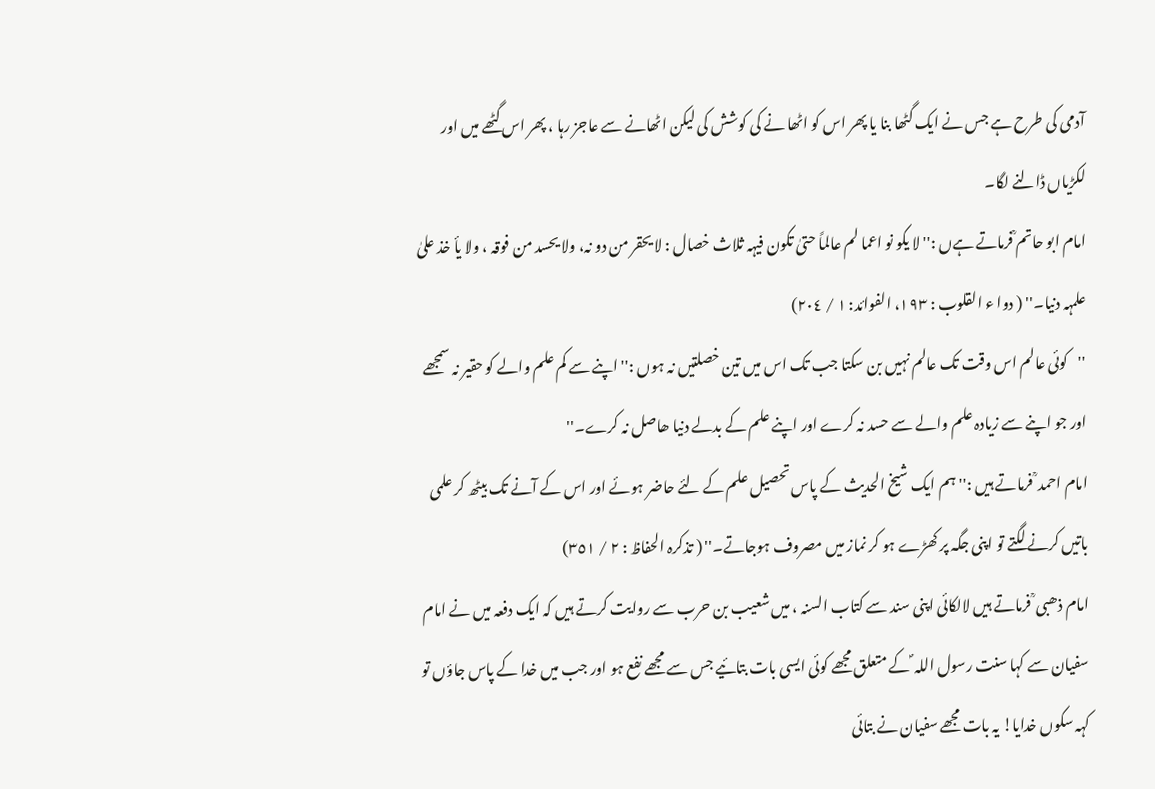آدمی کی طرح ہے جس نے ایک گٹھا بنا یا پھر اس کو اٹھا نے کی کوشش کی لیکن اٹھانے سے عاجز رہا ، پھر اس گٹھے میں اور لکڑیاں ڈالنے لگا۔
امام ابو حاتم ؒفرماتے ہےں :''لا یکو نو اعما لم عالماً حتیٰ تکون فیہہ ثلاث خصال : لا یحقر من دو نہ، ولا یحسد من فوقہ ، ولا یأ خذ علیٰ علمہہ دنیا۔'' ( دوا ء القلوب : ١٩٣، الفوائد: ١ / ٢٠٤)
''کوئی عالم اس وقت تک عالم نہیں بن سکتا جب تک اس میں تین خصلتیں نہ ہوں :'' اپنے سے کم علم والے کو حقیر نہ سمجھے اور جو اپنے سے زیادہ علم والے سے حسد نہ کرے اور اپنے علم کے بدلے دنیا ھاصل نہ کرے۔''
امام احمد ؒ فرماتے ہیں :''ہم ایک شیخ الحدیث کے پاس تحصیل علم کے لئے حاضر ہوئے اور اس کے آنے تک بیٹھ کر علمی باتیں کرنے لگتے تو اپنی جگہ پر کھڑے ہو کر نماز میں مصروف ہوجاتے۔'' ( تذکرہ الحفاظ : ٢ / ٣٥١)
امام ذھبی ؒ فرماتے ہیں لالکائی اپنی سند سے کتاب السنہ ، میں شعیب بن حرب سے روایت کرتے ہیں کہ ایک دفعہ میں نے امام سفیان سے کہا سنت رسول اللہ ؐ کے متعلق مجھے کوئی ایسی بات بتائیے جس سے مجھے نفع ہو اور جب میں خدا کے پاس جاؤں تو کہہ سکوں خدایا! یہ بات مجھے سفیان نے بتائی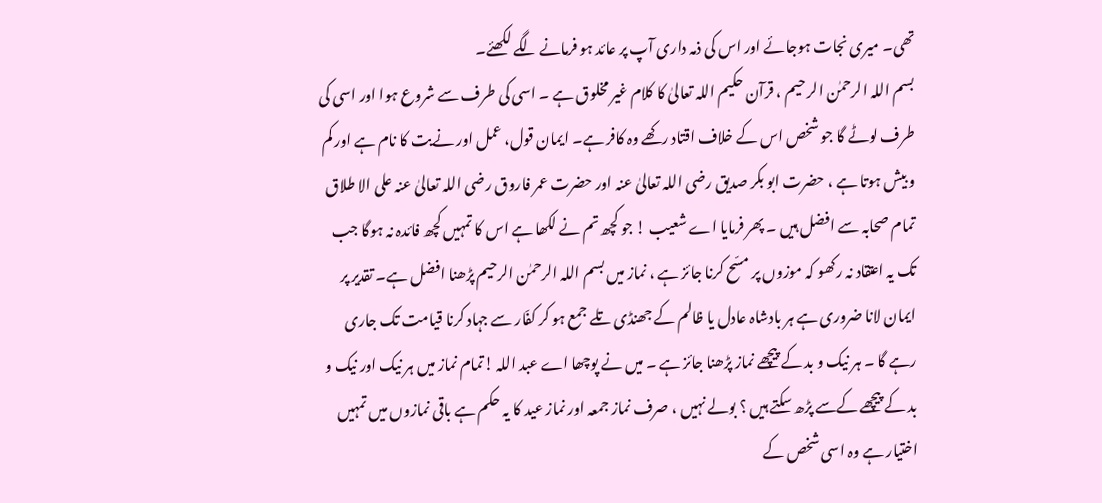تھی۔ میری نجات ہوجائے اور اس کی ذمہ داری آپ پر عائد ہو فرمانے لگے لکھئے۔
بسم اللہ الرحمٰن الر حیم ، قرآن حکیم اللہ تعالیٰ کا کلام غیر مخلوق ہے ۔ اسی کی طرف سے شروع ہوا اور اسی کی طرف لوٹے گا جو شخص اس کے خلاف اقتاد رکھے وہ کافر ہے۔ ایمان قول، عمل اور نےیت کا نام ہے اور کم و بیش ہوتا ہے ، حضرت ابو بکر صدیق رضی اللہ تعالیٰ عنہ اور حضرت عمر فاروق رضی اللہ تعالیٰ عنہ علی الا طلاق تمام صحابہ سے افضل ہیں ۔ پھر فرمایا اے شعیب ! جو کچھ تم نے لکھا ہے اس کا تمہیں کچھ فائدہ نہ ہوگا جب تک یہ اعتقاد نہ رکھو کہ موزوں پر مسّح کرنا جائز ہے ، نماز میں بسم اللہ الرحمٰن الرحیم پڑھنا افضل ہے۔ تقدیر پر ایمان لانا ضروری ہے ہر بادشاہ عادل یا ظالم کے جھنڈی تلے جمع ہو کر کفّار سے جہاد کرنا قیامت تک جاری رہے گا ۔ ہر نیک و بد کے پیچھے نماز پڑھنا جائز ہے ۔ میں نے پوچھا اے عبد اللہ !تمام نماز میں ہر نیک اور نیک و بد کے پیچھے کےسے پڑھ سکتے ہیں ؟ بولے نہیں ، صرف نماز جمعہ اور نماز عید کا یہ حکم ہے باقی نمازوں میں تمہیں اختیار ہے وہ اسی شخص کے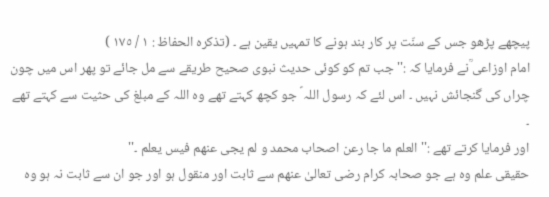پیچھے پڑھو جس کے سنّت پر کار بند ہونے کا تمہیں یقین ہے ۔ (تذکرہ الحفاظ : ١ / ١٧٥ )
امام اوزاعی ؒنے فرمایا کہ :'' جب تم کو کوئی حدیث نبوی صحیح طریقے سے مل جائے تو پھر اس میں چون چراں کی گنجائش نہیں ۔ اس لئے کہ رسول اللہ ؐ جو کچھ کہتے تھے وہ اللہ کے مبلغ کی حثیت سے کہتے تھے ۔
اور فرمایا کرتے تھے :'' العلم ما جا رعن اصحاب محمد و لم یجی عنھم فیس یعلم ۔''
حقیقی علم وہ ہے جو صحابہ کرام رضی تعالیٰ عنھم سے ثابت اور منقول ہو اور جو ان سے ثابت نہ ہو وہ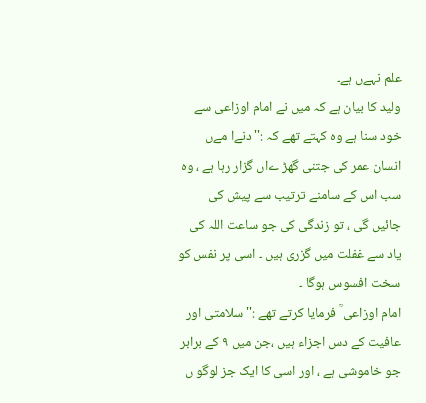علم نہےں ہے۔
ولید کا بیان ہے کہ میں نے امام اوزاعی سے خود سنا ہے وہ کہتے تھے کہ :''دنےا مےں انسان عمر کی جتنی گھڑ ےاں گزار رہا ہے ، وہ سب اس کے سامنے ترتیب سے پیش کی جائیں گی ، تو زندگی کی جو ساعت اللہ کی یاد سے غفلت میں گزری ہیں ۔ اسی پر نفس کو سخت افسوس ہوگا ۔
امام اوزاعی ؒ فرمایا کرتے تھے :'' سلامتی اور عافیت کے دس اجزاء ہیں ،جن میں ٩ کے برابر جو خاموشی ہے ، اور اسی کا ایک جز لوگو ں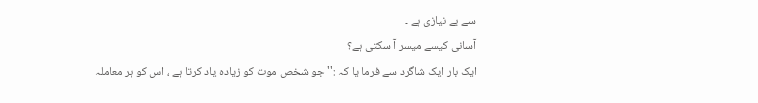سے بے نیازی ہے ۔
آسانی کیسے میسر آ سکتی ہے؟
ایک بار ایک شاگرد سے فرما یا کہ :'' جو شخص موت کو زیادہ یاد کرتا ہے ، اس کو ہر معاملہ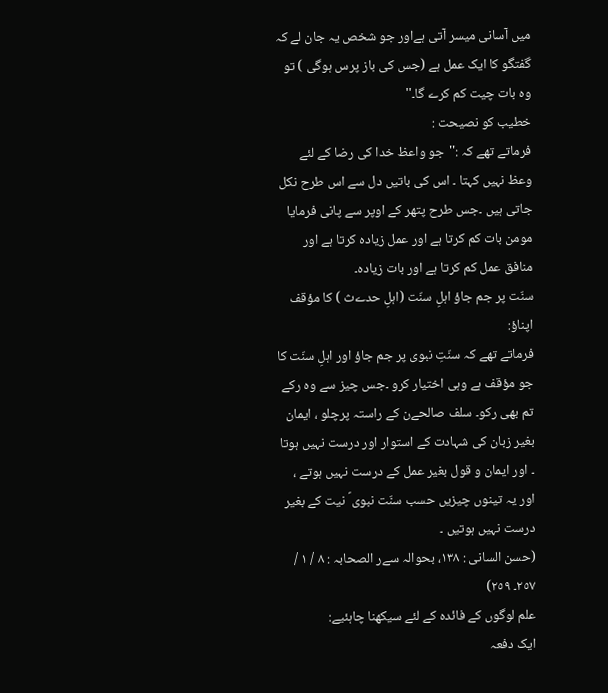میں آسانی میسر آتی ہےاور جو شخص یہ جان لے کہ گفتگو کا ایک عمل ہے (جس کی باز پرس ہوگی ) تو وہ بات چیت کم کرے گا۔''
خطیب کو نصیحت :
فرماتے تھے کہ :''جو واعظ خدا کی رضا کے لئے وعظ نہیں کہتا ۔ اس کی باتیں دل سے اس طرح نکل جاتی ہیں ۔جس طرح پتھر کے اوپر سے پانی فرمایا مومن بات کم کرتا ہے اور عمل زیادہ کرتا ہے اور منافق عمل کم کرتا ہے اور بات زیادہ۔
سنّت پر جم جاؤ اہلِ سنّت (اہلِ حدےث ) کا مؤقف اپناؤ:
فرماتے تھے کہ سنّتِ نبوی پر جم جاؤ اور اہلِ سنّت کا جو مؤقف ہے وہی اختیار کرو ۔جس چیز سے وہ رکے تم بھی رکو۔ سلف صالحےن کے راستہ پرچلو ، ایمان بغیر زبان کی شہادت کے استوار اور درست نہیں ہوتا ۔ اور ایمان و قول بغیر عمل کے درست نہیں ہوتے ، اور یہ تینوں چیزیں حسب سنّت نبوی ؐ نیت کے بغیر درست نہیں ہوتیں ۔
(حسن السانی : ١٣٨، بحوالہ سےر الصحابہ : ٨ / ١ / ٢٥٧۔ ٢٥٩)
علم لوگوں کے فائدہ کے لئے سیکھنا چاہئیے:
ایک دفعہ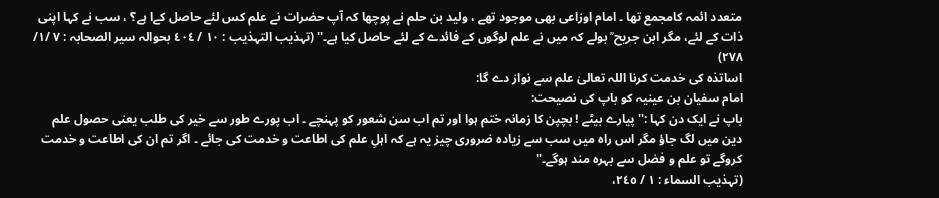متعدد ائمہ کامجمع تھا ۔ امام اوزاعی بھی موجود تھے ، ولید بن حلم نے پوچھا کہ آپ حضرات نے علم کس لئے حاصل کےا ہے؟ ، سب نے کہا اپنی ذات کے لئے، مگر ابن جریح ؒ بولے کہ میں نے علم لوگوں کے فائدے کے لئے حاصل کیا ہے۔'' (تہذیب التہذیب : ١٠ / ٤٠٤ بحوالہ سیر الصحابہ : ٧ /١/ ٢٧٨)
اساتذہ کی خدمت کرنا اللہ تعالیٰ علم سے نواز دے گا:
امام سفیان بن عینیہ کو باپ کی نصیحت:
باپ نے ایک دن کہا :'' پیارے بیٹے ! بچپن کا زمانہ ختم ہوا اور تم اب سن شعور کو پہنچے ۔ اب پورے طور سے خیر کی طلب یعنی حصول علم دین میں لگ جاؤ مگر اس راہ میں سب سے زیادہ ضروری چیز یہ ہے کہ اہلِ علم کی اطاعت و خدمت کی جائے ۔ اگر تم ان کی اطاعت و خدمت کروگے تو علم و فضل سے بہرہ مند ہوگے۔''
(تہذیب السماء : ١ / ٢٤٥،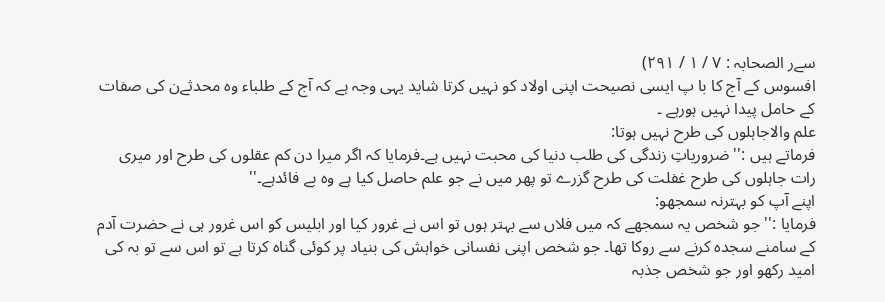سےر الصحابہ : ٧ / ١ / ٢٩١)
افسوس کے آج کا با پ ایسی نصیحت اپنی اولاد کو نہیں کرتا شاید یہی وجہ ہے کہ آج کے طلباء وہ محدثےن کی صفات کے حامل پیدا نہیں ہورہے ۔
علم والاجاہلوں کی طرح نہیں ہوتا:
فرماتے ہیں :'' ضروریاتِ زندگی کی طلب دنیا کی محبت نہیں ہے۔فرمایا کہ اگر میرا دن کم عقلوں کی طرح اور میری رات جاہلوں کی طرح غفلت کی طرح گزرے تو پھر میں نے جو علم حاصل کیا ہے وہ بے فائدہے۔''
اپنے آپ کو بہترنہ سمجھو:
فرمایا :''جو شخص یہ سمجھے کہ میں فلاں سے بہتر ہوں تو اس نے غرور کیا اور ابلیس کو اس غرور ہی نے حضرت آدم کے سامنے سجدہ کرنے سے روکا تھا۔ جو شخص اپنی نفسانی خواہش کی بنیاد پر کوئی گناہ کرتا ہے تو اس سے تو بہ کی امید رکھو اور جو شخص جذبہ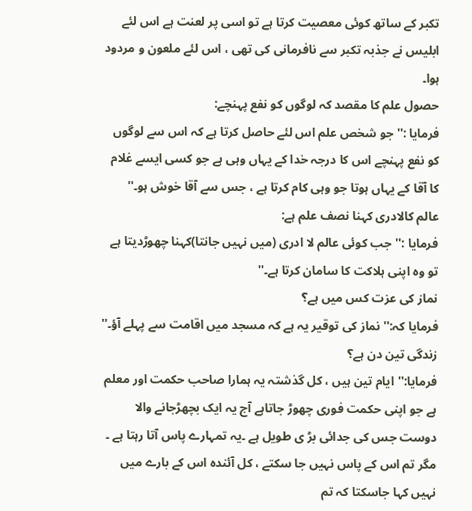تکبر کے ساتھ کوئی معصیت کرتا ہے تو اسی پر لعنت ہے اس لئے ابلیس نے جذبہ تکبر سے نافرمانی کی تھی ، اس لئے ملعون و مردود ہوا۔
حصول علم کا مقصد کہ لوگوں کو نفع پہنچے:
فرمایا :'' جو شخص علم اس لئے حاصل کرتا ہے کہ اس سے لوگوں کو نفع پہنچے اس کا درجہ خدا کے یہاں وہی ہے جو کسی ایسے غلام کا آقا کے یہاں ہوتا جو وہی کام کرتا ہے ، جس سے آقا خوش ہو۔''
عالم کالادری کہنا نصف علم ہے:
فرمایا :''جب کوئی عالم لا ادری (میں نہیں جانتا)کہنا چھوڑدیتا ہے تو وہ اپنی ہلاکت کا سامان کرتا ہے۔''
نماز کی عزت کس میں ہے؟
فرمایا کہ:''نماز کی توقیر یہ ہے کہ مسجد میں اقامت سے پہلے آؤ۔''
زندگی تین دن ہے؟
فرمایا:''ایام تین ہیں ، کل گذشتہ یہ ہمارا صاحب حکمت اور معلم ہے جو اپنی حکمت فوری چھوڑ جاتاہے آج یہ ایک بچھڑجانے والا دوست جس کی جدائی بڑ ی طویل ہے ۔یہ تمہارے پاس آتا رہتا ہے ۔ مگر تم اس کے پاس نہیں جا سکتے ، کل آئندہ اس کے بارے میں نہیں کہا جاسکتا کہ تم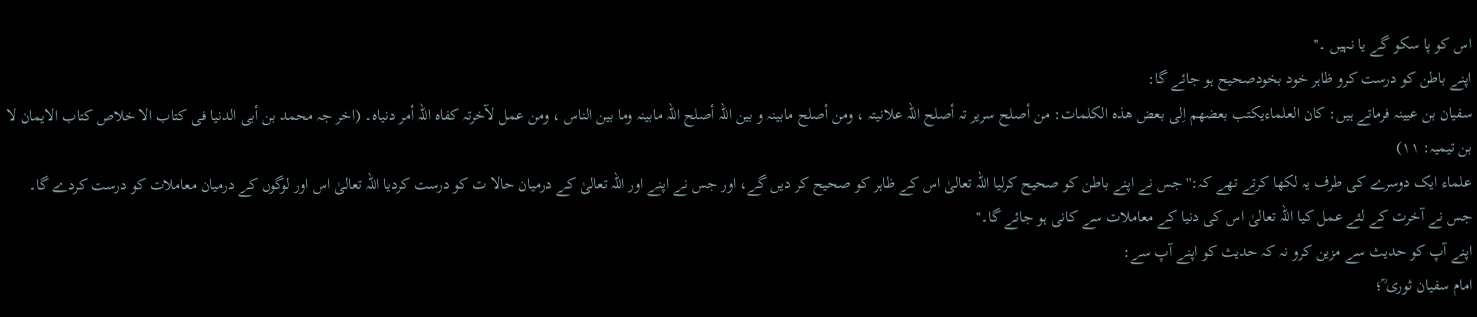اس کو پا سکو گے یا نہیں ۔''
اپنے باطن کو درست کرو ظاہر خود بخودصحیح ہو جائے گا:
سفیان بن عیینہ فرماتے ہیں: کان العلماءیکتب بعضھم اِلی بعض ھذہ الکلمات: من أصلح سریر تہ أصلح اللہ علانیتہ ، ومن أصلح مابینہ و بین اللہ أصلح اللہ مابینہ وما بین الناس ، ومن عمل لآخرتہ کفاہ اللہ أمر دنیاہ۔ (اخر جہ محمد بن أبی الدنیا فی کتاب الا خلاص کتاب الایمان لا بن تیمیہ: ١١)
علماء ایک دوسرے کی طرف یہ لکھا کرتے تھے کہ:'' جس نے اپنے باطن کو صحیح کرلیا اللہ تعالیٰ اس کے ظاہر کو صحیح کر دیں گے، اور جس نے اپنے اور اللہ تعالیٰ کے درمیان حالا ت کو درست کردیا اللہ تعالیٰ اس اور لوگوں کے درمیان معاملات کو درست کردے گا۔ جس نے آخرت کے لئے عمل کیا اللہ تعالیٰ اس کی دنیا کے معاملات سے کانی ہو جائے گا۔''
اپنے آپ کو حدیث سے مزین کرو نہ کہ حدیث کو اپنے آپ سے:
امام سفیان ثوری ؒ؛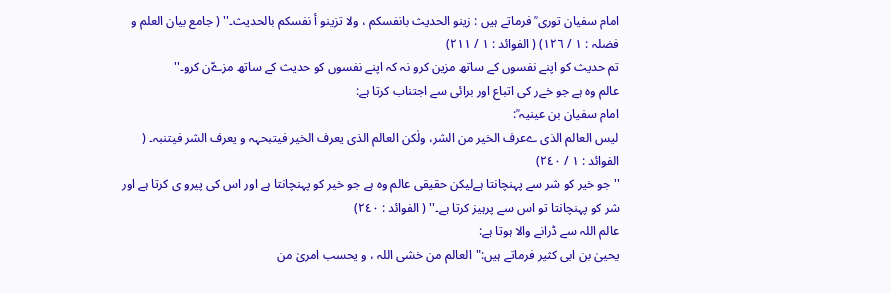امام سفیان توری ؒ فرماتے ہیں : زینو الحدیث بانفسکم ، ولا تزینو أ نفسکم بالحدیث۔'' ( جامع بیان العلم و فضلہ : ١ / ١٢٦) ( الفوائد : ١ / ٢١١)
تم حدیث کو اپنے نفسوں کے ساتھ مزین کرو نہ کہ اپنے نفسوں کو حدیث کے ساتھ مزےّن کرو۔''
عالم وہ ہے جو خےر کی اتباع اور برائی سے اجتناب کرتا ہے:
امام سفیان بن عینیہ ؒ:
لیس العالم الذی ےعرف الخیر من الشر، ولٰکن العالم الذی یعرف الخیر فیتبحہہ و یعرف الشر فیتنبہ۔ ( الفوائد : ١ / ٢٤٠)
''جو خیر کو شر سے پہنچانتا ہےلیکن حقیقی عالم وہ ہے جو خیر کو پہنچانتا ہے اور اس کی پیرو ی کرتا ہے اور شر کو پہنچانتا تو اس سے پرہیز کرتا ہے۔'' ( الفوائد : ٢٤٠)
عالم اللہ سے ڈرانے والا ہوتا ہے:
یحییٰ بن ابی کثیر فرماتے ہیں:"العالم من خشی اللہ ، و یحسب امریٰ من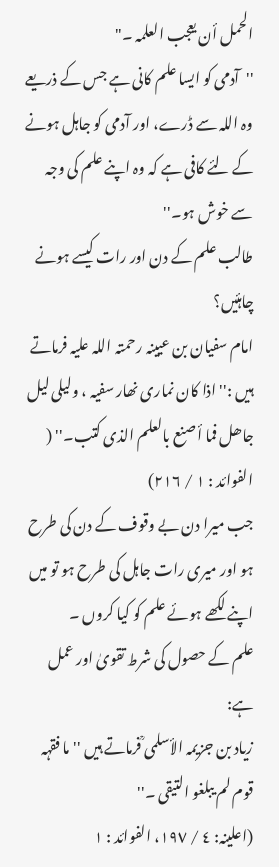الحمل أن یعجب العلمہ ۔"
''آدمی کو ایسا علم کانی ہے جس کے ذریعے وہ اللہ سے ڈرے، اور آدمی کو جاہل ہونے کے لئے کافی ہے کہ وہ اپنے علم کی وجہ سے خوش ہو۔''
طالب علم کے دن اور رات کیسے ہونے چاہئیں؟
امام سفیان بن عیینہ رحمتہ اللہ علیہ فرماتے ہیں :''اذا کان نماری نھار سفیہ ، ولیلی لیل جاھل فما أ صنع بالعلم الذی کتب۔'' ( الفوائد : ١ / ٢١٦)
جب میرا دن بے وقوف کے دن کی طرح ہو اور میری رات جاہل کی طرح ہو تو میں اپنے لکھے ہوئے علم کو کیا کروں ۔
علم کے حصول کی شرط تقویٰ اور عمل ہے:
زیاد بن جزیمہ الأسلمی ؒفرماتے ہیں '' ما فقہہ قوم لم یبلغو التیقی ۔''
(اعلینہ: ٤ / ١٩٧، الفوائد : ١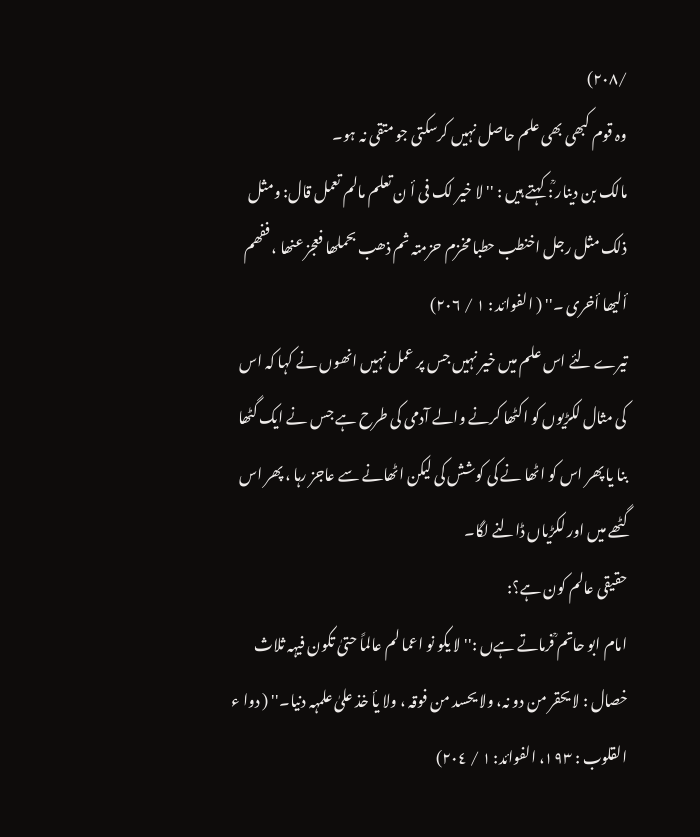/٢٠٨)
وہ قوم کبھی بھی علم حاصل نہیں کرسکتی جو متقی نہ ہو۔
مالک بن دینار ؒ: کہتے ہیں : '' لا خیر لک فی أ ن تعلم مالم تعمل قال: ومثل ذلک مثل رجل اخنطب حطبا مخزم حزمتہ ثم ذھب بحملھا فعجز عنھا ، ففھم ألیھا أخری ۔'' ( الفوائد : ١ / ٢٠٦)
تیرے لئے اس علم میں خیر نہیں جس پر عمل نہیں انھوں نے کہا کہ اس کی مثال لکڑیوں کو اکٹھا کرنے والے آدمی کی طرح ہے جس نے ایک گٹھا بنا یا پھر اس کو اٹھا نے کی کوشش کی لیکن اٹھانے سے عاجز رہا ، پھر اس گٹھے میں اور لکڑیاں ڈالنے لگا۔
حقیقی عالم کون ہے؟:
امام ابو حاتم ؒفرماتے ہےں :''لا یکو نو اعما لم عالماً حتیٰ تکون فیہہ ثلاث خصال : لا یحقر من دو نہ، ولا یحسد من فوقہ ، ولا یأ خذ علیٰ علمہہ دنیا۔'' ( دوا ء القلوب : ١٩٣، الفوائد: ١ / ٢٠٤)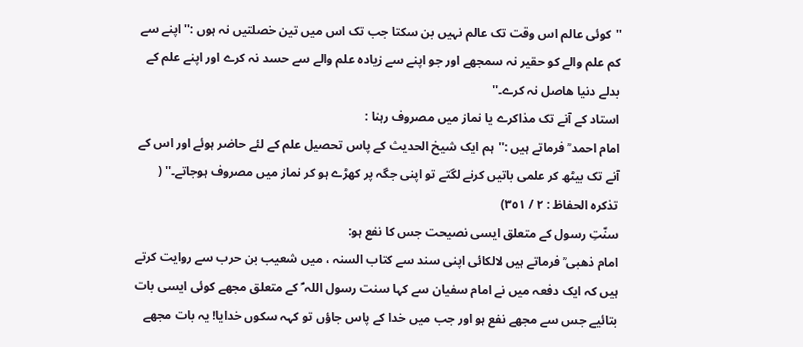''کوئی عالم اس وقت تک عالم نہیں بن سکتا جب تک اس میں تین خصلتیں نہ ہوں :'' اپنے سے کم علم والے کو حقیر نہ سمجھے اور جو اپنے سے زیادہ علم والے سے حسد نہ کرے اور اپنے علم کے بدلے دنیا ھاصل نہ کرے۔''
استاد کے آنے تک مذاکرے یا نماز میں مصروف رہنا :
امام احمد ؒ فرماتے ہیں :''ہم ایک شیخ الحدیث کے پاس تحصیل علم کے لئے حاضر ہوئے اور اس کے آنے تک بیٹھ کر علمی باتیں کرنے لگتے تو اپنی جگہ پر کھڑے ہو کر نماز میں مصروف ہوجاتے۔'' ( تذکرہ الحفاظ : ٢ / ٣٥١)
سنّتِ رسول کے متعلق ایسی نصیحت جس کا نفع ہو:
امام ذھبی ؒ فرماتے ہیں لالکائی اپنی سند سے کتاب السنہ ، میں شعیب بن حرب سے روایت کرتے ہیں کہ ایک دفعہ میں نے امام سفیان سے کہا سنت رسول اللہ ؐ کے متعلق مجھے کوئی ایسی بات بتائیے جس سے مجھے نفع ہو اور جب میں خدا کے پاس جاؤں تو کہہ سکوں خدایا! یہ بات مجھے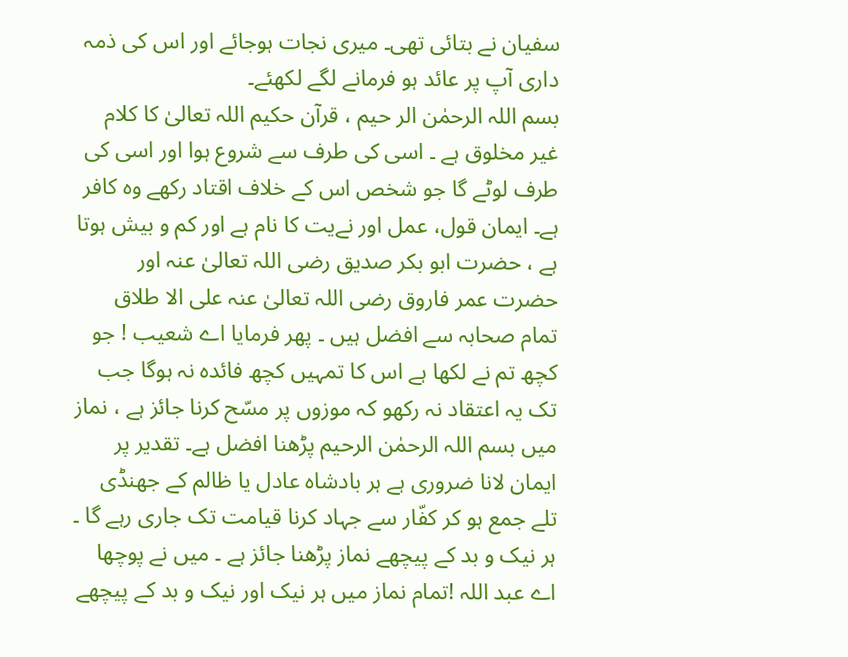سفیان نے بتائی تھی۔ میری نجات ہوجائے اور اس کی ذمہ داری آپ پر عائد ہو فرمانے لگے لکھئے۔
بسم اللہ الرحمٰن الر حیم ، قرآن حکیم اللہ تعالیٰ کا کلام غیر مخلوق ہے ۔ اسی کی طرف سے شروع ہوا اور اسی کی طرف لوٹے گا جو شخص اس کے خلاف اقتاد رکھے وہ کافر ہے۔ ایمان قول، عمل اور نےیت کا نام ہے اور کم و بیش ہوتا ہے ، حضرت ابو بکر صدیق رضی اللہ تعالیٰ عنہ اور حضرت عمر فاروق رضی اللہ تعالیٰ عنہ علی الا طلاق تمام صحابہ سے افضل ہیں ۔ پھر فرمایا اے شعیب ! جو کچھ تم نے لکھا ہے اس کا تمہیں کچھ فائدہ نہ ہوگا جب تک یہ اعتقاد نہ رکھو کہ موزوں پر مسّح کرنا جائز ہے ، نماز میں بسم اللہ الرحمٰن الرحیم پڑھنا افضل ہے۔ تقدیر پر ایمان لانا ضروری ہے ہر بادشاہ عادل یا ظالم کے جھنڈی تلے جمع ہو کر کفّار سے جہاد کرنا قیامت تک جاری رہے گا ۔ ہر نیک و بد کے پیچھے نماز پڑھنا جائز ہے ۔ میں نے پوچھا اے عبد اللہ !تمام نماز میں ہر نیک اور نیک و بد کے پیچھے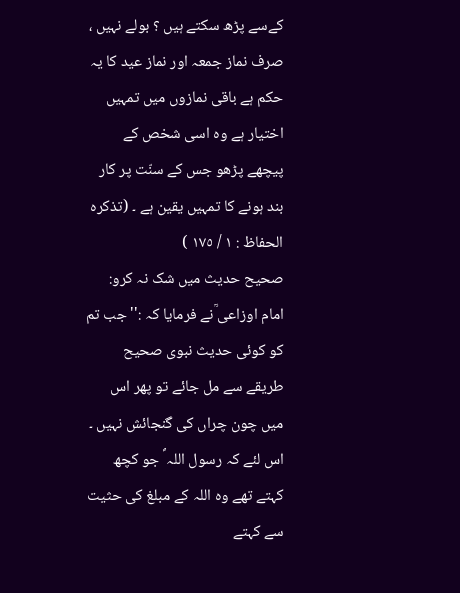کےسے پڑھ سکتے ہیں ؟ بولے نہیں ، صرف نماز جمعہ اور نماز عید کا یہ حکم ہے باقی نمازوں میں تمہیں اختیار ہے وہ اسی شخص کے پیچھے پڑھو جس کے سنّت پر کار بند ہونے کا تمہیں یقین ہے ۔ (تذکرہ الحفاظ : ١ / ١٧٥ )
صحیح حدیث میں شک نہ کرو:
امام اوزاعی ؒنے فرمایا کہ :'' جب تم کو کوئی حدیث نبوی صحیح طریقے سے مل جائے تو پھر اس میں چون چراں کی گنجائش نہیں ۔ اس لئے کہ رسول اللہ ؐ جو کچھ کہتے تھے وہ اللہ کے مبلغ کی حثیت سے کہتے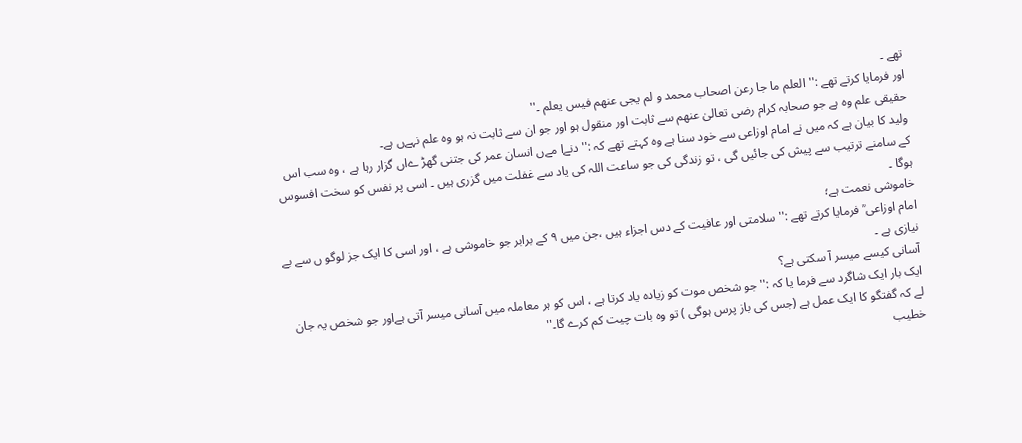تھے ۔
اور فرمایا کرتے تھے :'' العلم ما جا رعن اصحاب محمد و لم یجی عنھم فیس یعلم ۔''
حقیقی علم وہ ہے جو صحابہ کرام رضی تعالیٰ عنھم سے ثابت اور منقول ہو اور جو ان سے ثابت نہ ہو وہ علم نہےں ہے۔
ولید کا بیان ہے کہ میں نے امام اوزاعی سے خود سنا ہے وہ کہتے تھے کہ :''دنےا مےں انسان عمر کی جتنی گھڑ ےاں گزار رہا ہے ، وہ سب اس کے سامنے ترتیب سے پیش کی جائیں گی ، تو زندگی کی جو ساعت اللہ کی یاد سے غفلت میں گزری ہیں ۔ اسی پر نفس کو سخت افسوس ہوگا ۔
خاموشی نعمت ہے؛
امام اوزاعی ؒ فرمایا کرتے تھے :'' سلامتی اور عافیت کے دس اجزاء ہیں ،جن میں ٩ کے برابر جو خاموشی ہے ، اور اسی کا ایک جز لوگو ں سے بے نیازی ہے ۔
آسانی کیسے میسر آ سکتی ہے؟
ایک بار ایک شاگرد سے فرما یا کہ :'' جو شخص موت کو زیادہ یاد کرتا ہے ، اس کو ہر معاملہ میں آسانی میسر آتی ہےاور جو شخص یہ جان لے کہ گفتگو کا ایک عمل ہے (جس کی باز پرس ہوگی ) تو وہ بات چیت کم کرے گا۔''
خطیب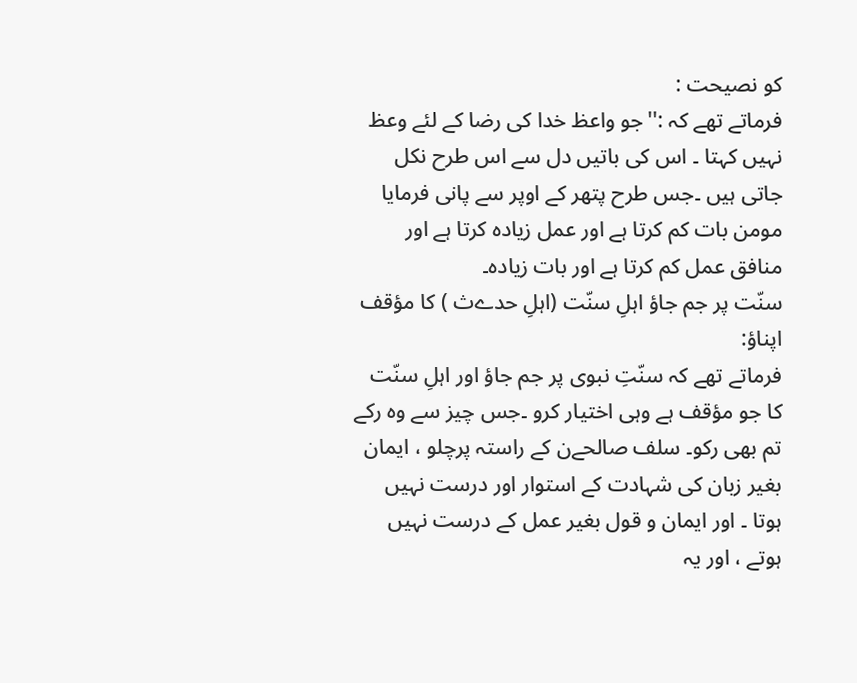کو نصیحت :
فرماتے تھے کہ :''جو واعظ خدا کی رضا کے لئے وعظ نہیں کہتا ۔ اس کی باتیں دل سے اس طرح نکل جاتی ہیں ۔جس طرح پتھر کے اوپر سے پانی فرمایا مومن بات کم کرتا ہے اور عمل زیادہ کرتا ہے اور منافق عمل کم کرتا ہے اور بات زیادہ۔
سنّت پر جم جاؤ اہلِ سنّت (اہلِ حدےث ) کا مؤقف اپناؤ:
فرماتے تھے کہ سنّتِ نبوی پر جم جاؤ اور اہلِ سنّت کا جو مؤقف ہے وہی اختیار کرو ۔جس چیز سے وہ رکے تم بھی رکو۔ سلف صالحےن کے راستہ پرچلو ، ایمان بغیر زبان کی شہادت کے استوار اور درست نہیں ہوتا ۔ اور ایمان و قول بغیر عمل کے درست نہیں ہوتے ، اور یہ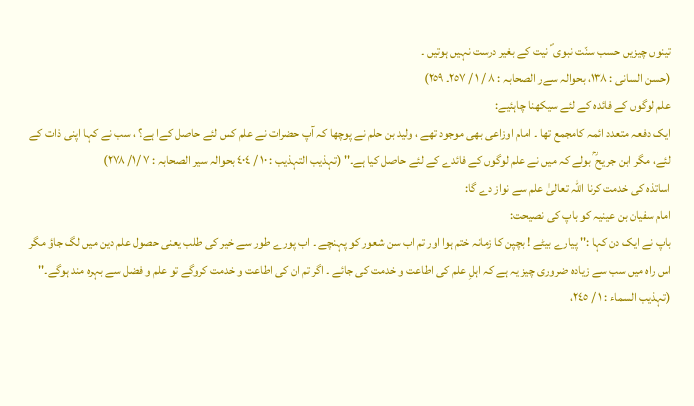تینوں چیزیں حسب سنّت نبوی ؐ نیت کے بغیر درست نہیں ہوتیں ۔
(حسن السانی : ١٣٨، بحوالہ سےر الصحابہ : ٨ / ١ / ٢٥٧۔ ٢٥٩)
علم لوگوں کے فائدہ کے لئے سیکھنا چاہئیے:
ایک دفعہ متعدد ائمہ کامجمع تھا ۔ امام اوزاعی بھی موجود تھے ، ولید بن حلم نے پوچھا کہ آپ حضرات نے علم کس لئے حاصل کےا ہے؟ ، سب نے کہا اپنی ذات کے لئے، مگر ابن جریح ؒ بولے کہ میں نے علم لوگوں کے فائدے کے لئے حاصل کیا ہے۔'' (تہذیب التہذیب : ١٠ / ٤٠٤ بحوالہ سیر الصحابہ : ٧ /١/ ٢٧٨)
اساتذہ کی خدمت کرنا اللہ تعالیٰ علم سے نواز دے گا:
امام سفیان بن عینیہ کو باپ کی نصیحت:
باپ نے ایک دن کہا :'' پیارے بیٹے ! بچپن کا زمانہ ختم ہوا اور تم اب سن شعور کو پہنچے ۔ اب پورے طور سے خیر کی طلب یعنی حصول علم دین میں لگ جاؤ مگر اس راہ میں سب سے زیادہ ضروری چیز یہ ہے کہ اہلِ علم کی اطاعت و خدمت کی جائے ۔ اگر تم ان کی اطاعت و خدمت کروگے تو علم و فضل سے بہرہ مند ہوگے۔''
(تہذیب السماء : ١ / ٢٤٥،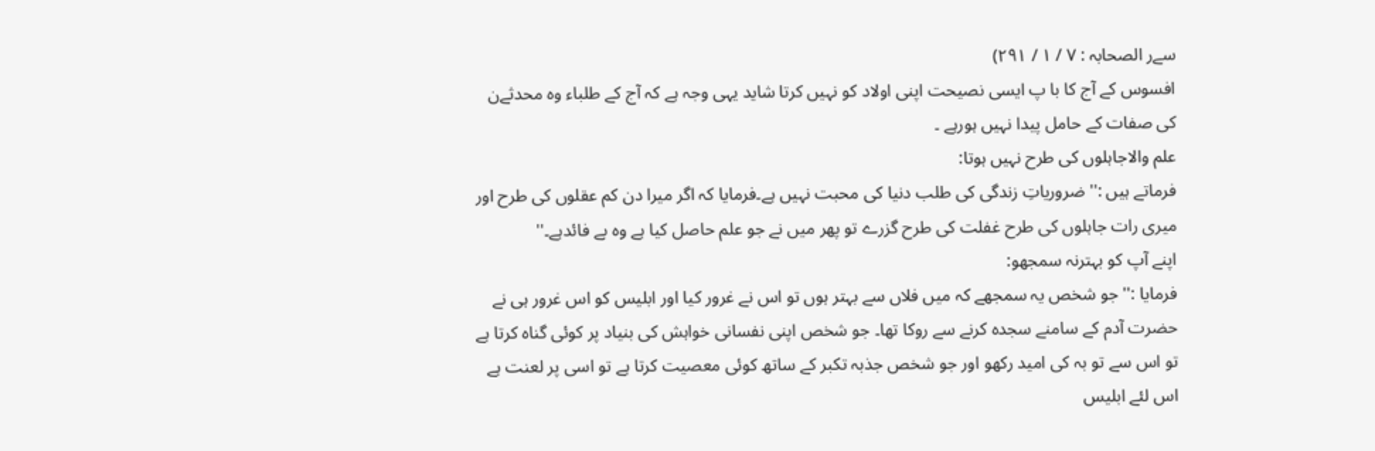سےر الصحابہ : ٧ / ١ / ٢٩١)
افسوس کے آج کا با پ ایسی نصیحت اپنی اولاد کو نہیں کرتا شاید یہی وجہ ہے کہ آج کے طلباء وہ محدثےن کی صفات کے حامل پیدا نہیں ہورہے ۔
علم والاجاہلوں کی طرح نہیں ہوتا:
فرماتے ہیں :'' ضروریاتِ زندگی کی طلب دنیا کی محبت نہیں ہے۔فرمایا کہ اگر میرا دن کم عقلوں کی طرح اور میری رات جاہلوں کی طرح غفلت کی طرح گزرے تو پھر میں نے جو علم حاصل کیا ہے وہ بے فائدہے۔''
اپنے آپ کو بہترنہ سمجھو:
فرمایا :''جو شخص یہ سمجھے کہ میں فلاں سے بہتر ہوں تو اس نے غرور کیا اور ابلیس کو اس غرور ہی نے حضرت آدم کے سامنے سجدہ کرنے سے روکا تھا۔ جو شخص اپنی نفسانی خواہش کی بنیاد پر کوئی گناہ کرتا ہے تو اس سے تو بہ کی امید رکھو اور جو شخص جذبہ تکبر کے ساتھ کوئی معصیت کرتا ہے تو اسی پر لعنت ہے اس لئے ابلیس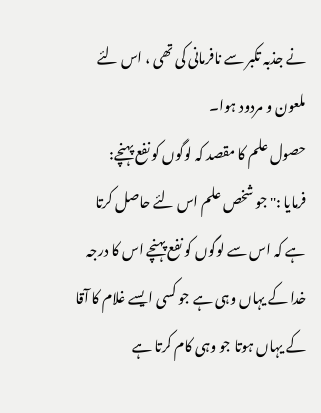نے جذبہ تکبر سے نافرمانی کی تھی ، اس لئے ملعون و مردود ہوا۔
حصول علم کا مقصد کہ لوگوں کو نفع پہنچے:
فرمایا :'' جو شخص علم اس لئے حاصل کرتا ہے کہ اس سے لوگوں کو نفع پہنچے اس کا درجہ خدا کے یہاں وہی ہے جو کسی ایسے غلام کا آقا کے یہاں ہوتا جو وہی کام کرتا ہے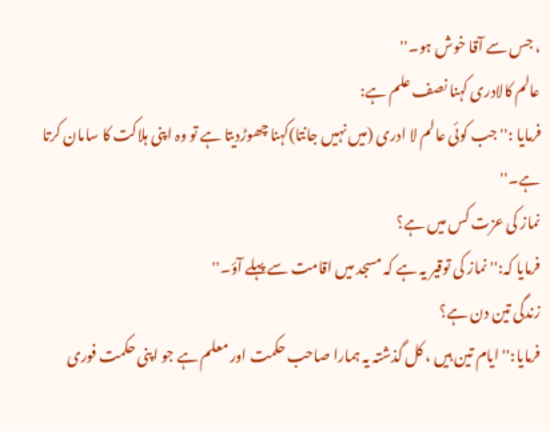، جس سے آقا خوش ہو۔''
عالم کالادری کہنا نصف علم ہے:
فرمایا :''جب کوئی عالم لا ادری (میں نہیں جانتا)کہنا چھوڑدیتا ہے تو وہ اپنی ہلاکت کا سامان کرتا ہے۔''
نماز کی عزت کس میں ہے؟
فرمایا کہ:''نماز کی توقیر یہ ہے کہ مسجد میں اقامت سے پہلے آؤ۔''
زندگی تین دن ہے؟
فرمایا:''ایام تین ہیں ، کل گذشتہ یہ ہمارا صاحب حکمت اور معلم ہے جو اپنی حکمت فوری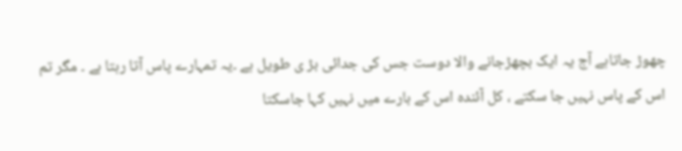چھوڑ جاتاہے آج یہ ایک بچھڑجانے والا دوست جس کی جدائی بڑ ی طویل ہے ۔یہ تمہارے پاس آتا رہتا ہے ۔ مگر تم اس کے پاس نہیں جا سکتے ، کل آئندہ اس کے بارے میں نہیں کہا جاسکتا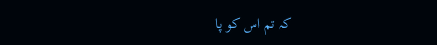کہ تم اس کو پا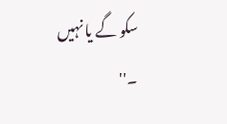سکو گے یا نہیں ۔''